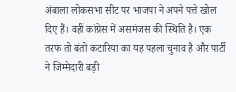अंबाला लोकसभा सीट पर भाजपा ने अपने पत्ते खोल दिए हैं। वहीं कांग्रेस में असमंजस की स्थिति है। एक तरफ तो बंतो कटारिया का यह पहला चुनाव है और पार्टी ने जिम्मेदारी बड़ी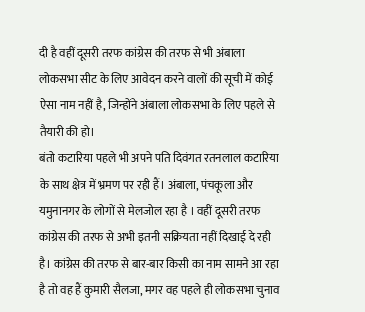दी है वहीं दूसरी तरफ कांग्रेस की तरफ से भी अंबाला लोकसभा सीट के लिए आवेदन करने वालों की सूची में कोई ऐसा नाम नहीं है, जिन्होंने अंबाला लोकसभा के लिए पहले से तैयारी की हो।
बंतो कटारिया पहले भी अपने पति दिवंगत रतनलाल कटारिया के साथ क्षेत्र में भ्रमण पर रही हैं। अंबाला, पंचकूला और यमुनानगर के लोगों से मेलजोल रहा है । वहीं दूसरी तरफ कांग्रेस की तरफ से अभी इतनी सक्रियता नहीं दिखाई दे रही है। कांग्रेस की तरफ से बार-बार किसी का नाम सामने आ रहा है तो वह हैं कुमारी सैलजा, मगर वह पहले ही लोकसभा चुनाव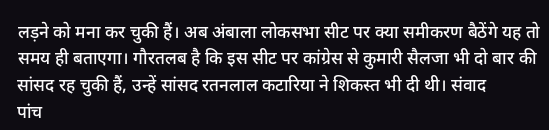लड़ने को मना कर चुकी हैं। अब अंबाला लोकसभा सीट पर क्या समीकरण बैठेंगे यह तो समय ही बताएगा। गौरतलब है कि इस सीट पर कांग्रेस से कुमारी सैलजा भी दो बार की सांसद रह चुकी हैं, उन्हें सांसद रतनलाल कटारिया ने शिकस्त भी दी थी। संवाद
पांच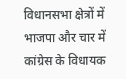विधानसभा क्षेत्रों में भाजपा और चार में कांग्रेस के विधायक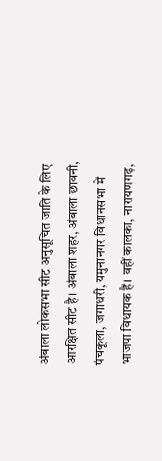अंबाला लोकसभा सीट अनुसूचित जाति के लिए आरक्षित सीट है। अंबाला शहर, अंबाला छावनी, पंचकूला, जगाधरी, यमुनानगर विधानसभा में भाजपा विधायक हैं। वहीं कालका, नारायणगढ़,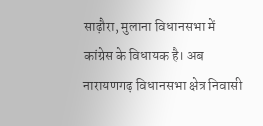साढ़ौरा, मुलाना विधानसभा में कांग्रेस के विधायक है। अब नारायणगढ़ विधानसभा क्षेत्र निवासी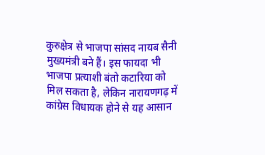कुरुक्षेत्र से भाजपा सांसद नायब सैनी मुख्यमंत्री बने हैं। इस फायदा भी भाजपा प्रत्याशी बंतो कटारिया को मिल सकता है, लेकिन नारायणगढ़ में कांग्रेस विधायक होने से यह आसान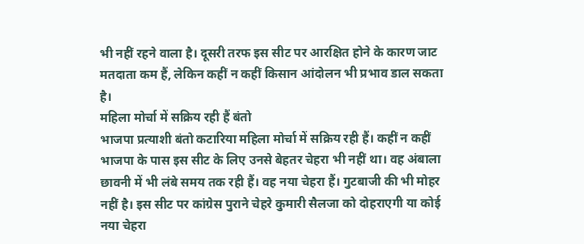भी नहीं रहने वाला है। दूसरी तरफ इस सीट पर आरक्षित होने के कारण जाट मतदाता कम हैं, लेकिन कहीं न कहीं किसान आंदोलन भी प्रभाव डाल सकता है।
महिला मोर्चा में सक्रिय रही हैं बंतो
भाजपा प्रत्याशी बंतो कटारिया महिला मोर्चा में सक्रिय रही हैं। कहीं न कहीं भाजपा के पास इस सीट के लिए उनसे बेहतर चेहरा भी नहीं था। वह अंबाला छावनी में भी लंबे समय तक रही हैं। वह नया चेहरा हैं। गुटबाजी की भी मोहर नहीं है। इस सीट पर कांग्रेस पुराने चेहरे कुमारी सैलजा को दोहराएगी या कोई नया चेहरा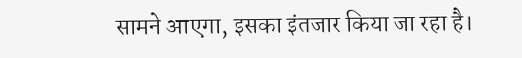सामने आएगा, इसका इंतजार किया जा रहा है।